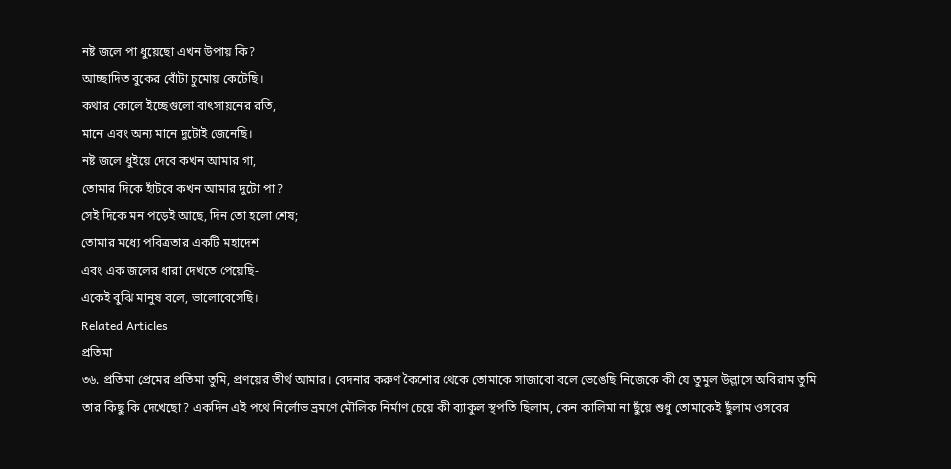নষ্ট জলে পা ধুয়েছো এখন উপায় কি?
আচ্ছাদিত বুকের বোঁটা চুমোয় কেটেছি।
কথার কোলে ইচ্ছেগুলো বাৎসায়নের রতি,
মানে এবং অন্য মানে দুটোই জেনেছি।
নষ্ট জলে ধুইয়ে দেবে কখন আমার গা,
তোমার দিকে হাঁটবে কখন আমার দুটো পা?
সেই দিকে মন পড়েই আছে, দিন তো হলো শেষ;
তোমার মধ্যে পবিত্রতার একটি মহাদেশ
এবং এক জলের ধারা দেখতে পেয়েছি-
একেই বুঝি মানুষ বলে, ভালোবেসেছি।
Related Articles
প্রতিমা
৩৬. প্রতিমা প্রেমের প্রতিমা তুমি, প্রণয়ের তীর্থ আমার। বেদনার করুণ কৈশোর থেকে তোমাকে সাজাবো বলে ভেঙেছি নিজেকে কী যে তুমুল উল্লাসে অবিরাম তুমি তার কিছু কি দেখেছো? একদিন এই পথে নির্লোভ ভ্রমণে মৌলিক নির্মাণ চেয়ে কী ব্যাকুল স্থপতি ছিলাম, কেন কালিমা না ছুঁয়ে শুধু তোমাকেই ছুঁলাম ওসবের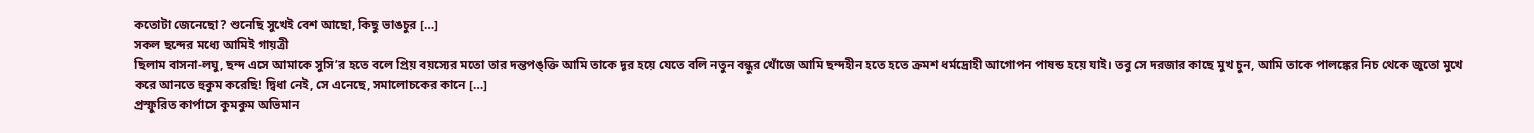কতোটা জেনেছো? শুনেছি সুখেই বেশ আছো, কিছু ভাঙচুর […]
সকল ছন্দের মধ্যে আমিই গায়ত্রী
ছিলাম বাসনা-লঘু, ছন্দ এসে আমাকে সুসি’র হতে বলে প্রিয় বয়স্যের মতো তার দন্তপঙ্ক্তি আমি তাকে দূর হয়ে যেতে বলি নতুন বন্ধুর খোঁজে আমি ছন্দহীন হতে হতে ক্রমশ ধর্মদ্রোহী আগোপন পাষন্ড হয়ে যাই। তবু সে দরজার কাছে মুখ চুন, আমি তাকে পালঙ্কের নিচ থেকে জুতো মুখে করে আনতে হুকুম করেছি! দ্বিধা নেই, সে এনেছে, সমালোচকের কানে […]
প্রস্ফুরিত কার্পাসে কুমকুম অভিমান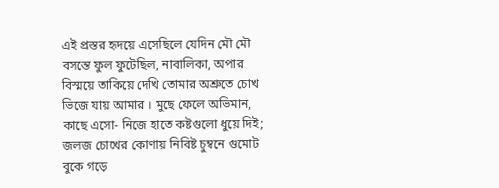এই প্রস্তর হৃদয়ে এসেছিলে যেদিন মৌ মৌ বসন্তে ফুল ফুটেছিল, নাবালিকা, অপার বিস্ময়ে তাকিয়ে দেখি তোমার অশ্রুতে চোখ ভিজে যায় আমার । মুছে ফেলে অভিমান, কাছে এসো- নিজে হাতে কষ্টগুলো ধুয়ে দিই; জলজ চোখের কোণায় নিবিষ্ট চুম্বনে গুমোট বুকে গড়ে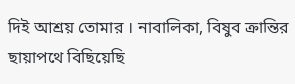দিই আশ্রয় তোমার । নাবালিকা, বিষুব ক্রান্তির ছায়াপথে বিছিয়েছি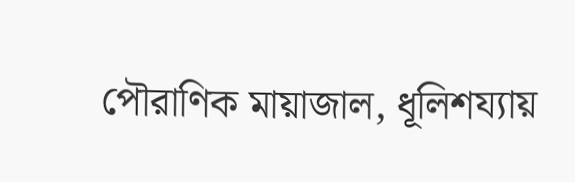পৌরাণিক মায়াজাল, ধূলিশয্যায়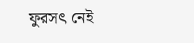ফুরসৎ নেই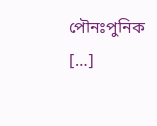পৌনঃপুনিক […]